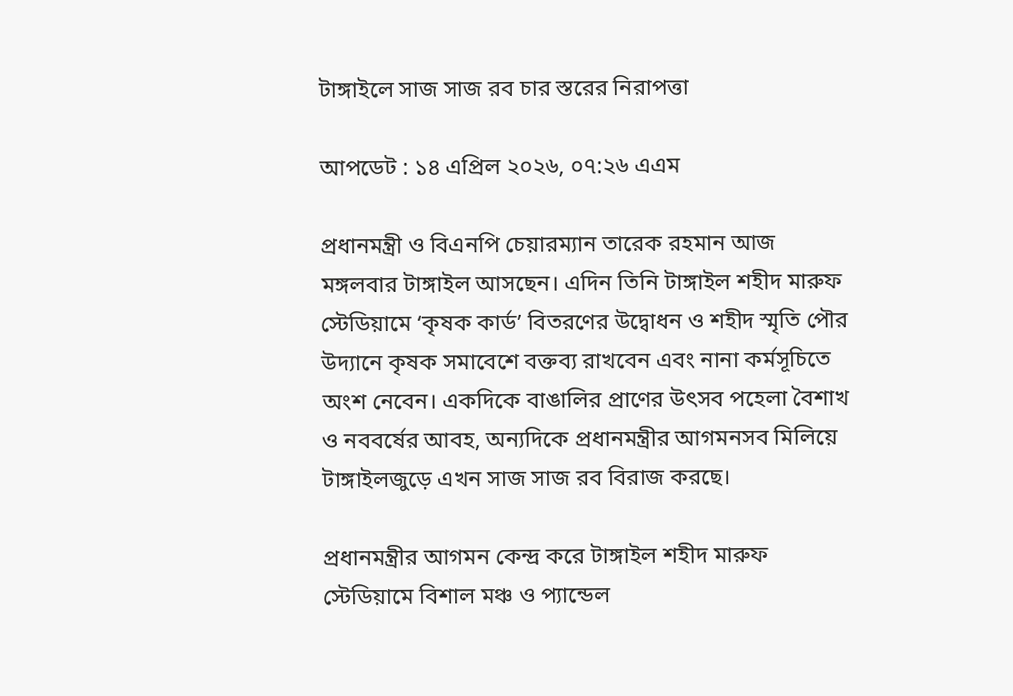টাঙ্গাইলে সাজ সাজ রব চার স্তরের নিরাপত্তা

আপডেট : ১৪ এপ্রিল ২০২৬, ০৭:২৬ এএম

প্রধানমন্ত্রী ও বিএনপি চেয়ারম্যান তারেক রহমান আজ মঙ্গলবার টাঙ্গাইল আসছেন। এদিন তিনি টাঙ্গাইল শহীদ মারুফ স্টেডিয়ামে ‘কৃষক কার্ড’ বিতরণের উদ্বোধন ও শহীদ স্মৃতি পৌর উদ্যানে কৃষক সমাবেশে বক্তব্য রাখবেন এবং নানা কর্মসূচিতে অংশ নেবেন। একদিকে বাঙালির প্রাণের উৎসব পহেলা বৈশাখ ও নববর্ষের আবহ, অন্যদিকে প্রধানমন্ত্রীর আগমনসব মিলিয়ে টাঙ্গাইলজুড়ে এখন সাজ সাজ রব বিরাজ করছে।

প্রধানমন্ত্রীর আগমন কেন্দ্র করে টাঙ্গাইল শহীদ মারুফ স্টেডিয়ামে বিশাল মঞ্চ ও প্যান্ডেল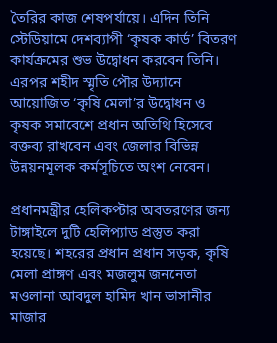তৈরির কাজ শেষপর্যায়ে। এদিন তিনি স্টেডিয়ামে দেশব্যাপী ‘কৃষক কার্ড’ বিতরণ কার্যক্রমের শুভ উদ্বোধন করবেন তিনি। এরপর শহীদ স্মৃতি পৌর উদ্যানে আয়োজিত ‘কৃষি মেলা’র উদ্বোধন ও কৃষক সমাবেশে প্রধান অতিথি হিসেবে বক্তব্য রাখবেন এবং জেলার বিভিন্ন উন্নয়নমূলক কর্মসূচিতে অংশ নেবেন।

প্রধানমন্ত্রীর হেলিকপ্টার অবতরণের জন্য টাঙ্গাইলে দুটি হেলিপ্যাড প্রস্তুত করা হয়েছে। শহরের প্রধান প্রধান সড়ক, কৃষি মেলা প্রাঙ্গণ এবং মজলুম জননেতা মওলানা আবদুল হামিদ খান ভাসানীর মাজার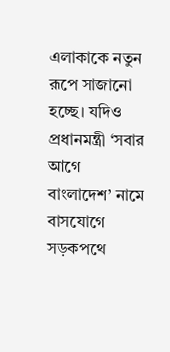এলাকাকে নতুন রূপে সাজানো হচ্ছে। যদিও প্রধানমন্ত্রী ‘সবার আগে বাংলাদেশ’ নামে বাসযোগে সড়কপথে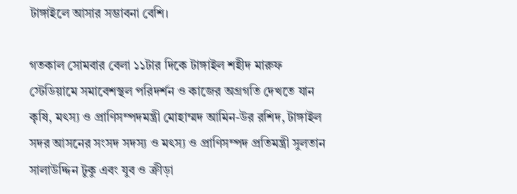টাঙ্গাইলে আসার সম্ভাবনা বেশি।

গতকাল সোমবার বেলা ১১টার দিকে টাঙ্গাইল শহীদ মারুফ স্টেডিয়ামে সমাবেশস্থল পরিদর্শন ও কাজের অগ্রগতি দেখতে যান কৃষি, মৎস্য ও প্রাণিসম্পদমন্ত্রী মোহাম্মদ আমিন-উর রশিদ, টাঙ্গাইল সদর আসনের সংসদ সদস্য ও মৎস্য ও প্রাণিসম্পদ প্রতিমন্ত্রী সুলতান সালাউদ্দিন টুকু এবং যুব ও ক্রীড়া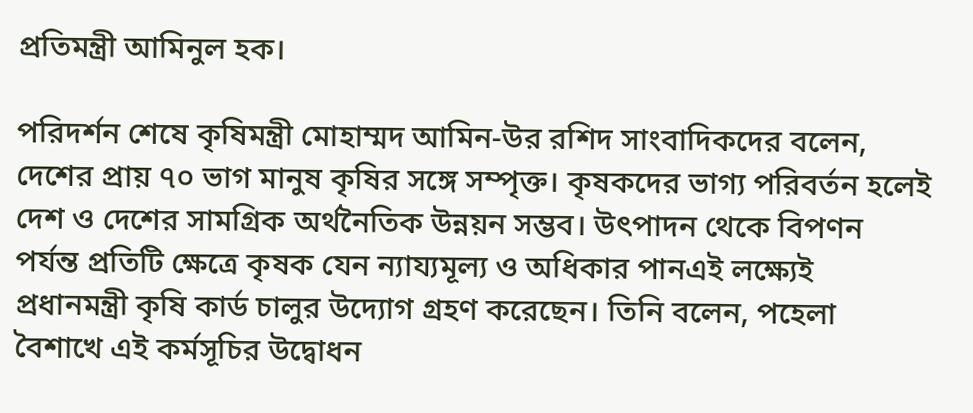প্রতিমন্ত্রী আমিনুল হক।

পরিদর্শন শেষে কৃষিমন্ত্রী মোহাম্মদ আমিন-উর রশিদ সাংবাদিকদের বলেন, দেশের প্রায় ৭০ ভাগ মানুষ কৃষির সঙ্গে সম্পৃক্ত। কৃষকদের ভাগ্য পরিবর্তন হলেই দেশ ও দেশের সামগ্রিক অর্থনৈতিক উন্নয়ন সম্ভব। উৎপাদন থেকে বিপণন পর্যন্ত প্রতিটি ক্ষেত্রে কৃষক যেন ন্যায্যমূল্য ও অধিকার পানএই লক্ষ্যেই প্রধানমন্ত্রী কৃষি কার্ড চালুর উদ্যোগ গ্রহণ করেছেন। তিনি বলেন, পহেলা বৈশাখে এই কর্মসূচির উদ্বোধন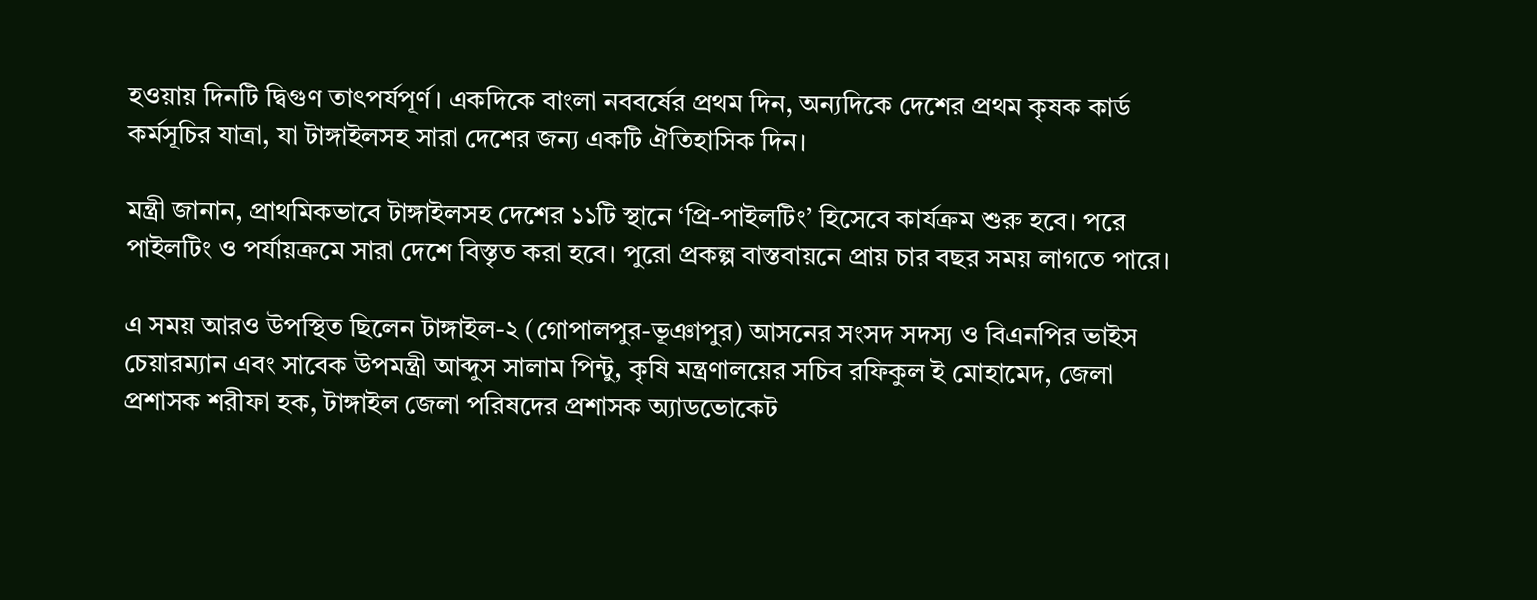হওয়ায় দিনটি দ্বিগুণ তাৎপর্যপূর্ণ। একদিকে বাংলা নববর্ষের প্রথম দিন, অন্যদিকে দেশের প্রথম কৃষক কার্ড কর্মসূচির যাত্রা, যা টাঙ্গাইলসহ সারা দেশের জন্য একটি ঐতিহাসিক দিন।

মন্ত্রী জানান, প্রাথমিকভাবে টাঙ্গাইলসহ দেশের ১১টি স্থানে ‘প্রি-পাইলটিং’ হিসেবে কার্যক্রম শুরু হবে। পরে পাইলটিং ও পর্যায়ক্রমে সারা দেশে বিস্তৃত করা হবে। পুরো প্রকল্প বাস্তবায়নে প্রায় চার বছর সময় লাগতে পারে।

এ সময় আরও উপস্থিত ছিলেন টাঙ্গাইল-২ (গোপালপুর-ভূঞাপুর) আসনের সংসদ সদস্য ও বিএনপির ভাইস চেয়ারম্যান এবং সাবেক উপমন্ত্রী আব্দুস সালাম পিন্টু, কৃষি মন্ত্রণালয়ের সচিব রফিকুল ই মোহামেদ, জেলা প্রশাসক শরীফা হক, টাঙ্গাইল জেলা পরিষদের প্রশাসক অ্যাডভোকেট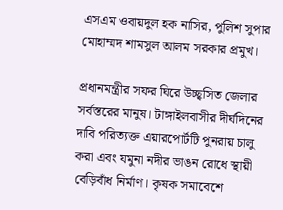এসএম ওবায়দুল হক নাসির, পুলিশ সুপার মোহাম্মদ শামসুল আলম সরকার প্রমুখ।

প্রধানমন্ত্রীর সফর ঘিরে উচ্ছ্বসিত জেলার সর্বস্তরের মানুষ। টাঙ্গাইলবাসীর দীর্ঘদিনের দাবি পরিত্যক্ত এয়ারপোর্টটি পুনরায় চালু করা এবং যমুনা নদীর ভাঙন রোধে স্থায়ী বেড়িবাঁধ নির্মাণ। কৃষক সমাবেশে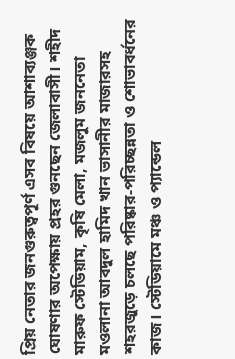প্রিয় নেতার জনগুরুত্বপূর্ণ এসব বিষয়ে আশাব্যঞ্জক ঘোষণার অপেক্ষায় প্রহর গুনছেন জেলাবাসী। শহীদ মারুফ স্টেডিয়াম, কৃষি মেলা, মজলুম জননেতা মওলানা আবদুল হামিদ খান ভাসানীর মাজারসহ শহরজুড়ে চলছে পরিষ্কার-পরিচ্ছন্নতা ও শোভাবর্ধনের কাজ। স্টেডিয়ামে মঞ্চ ও প্যান্ডেল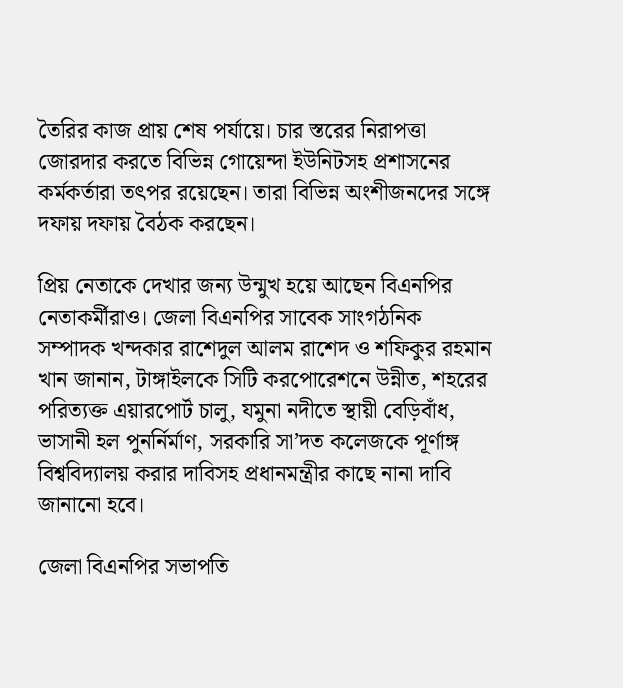তৈরির কাজ প্রায় শেষ পর্যায়ে। চার স্তরের নিরাপত্তা জোরদার করতে বিভিন্ন গোয়েন্দা ইউনিটসহ প্রশাসনের কর্মকর্তারা তৎপর রয়েছেন। তারা বিভিন্ন অংশীজনদের সঙ্গে দফায় দফায় বৈঠক করছেন।

প্রিয় নেতাকে দেখার জন্য উন্মুখ হয়ে আছেন বিএনপির নেতাকর্মীরাও। জেলা বিএনপির সাবেক সাংগঠনিক সম্পাদক খন্দকার রাশেদুল আলম রাশেদ ও শফিকুর রহমান খান জানান, টাঙ্গাইলকে সিটি করপোরেশনে উন্নীত, শহরের পরিত্যক্ত এয়ারপোর্ট চালু, যমুনা নদীতে স্থায়ী বেড়িবাঁধ, ভাসানী হল পুনর্নির্মাণ, সরকারি সা’দত কলেজকে পূর্ণাঙ্গ বিশ্ববিদ্যালয় করার দাবিসহ প্রধানমন্ত্রীর কাছে নানা দাবি জানানো হবে।

জেলা বিএনপির সভাপতি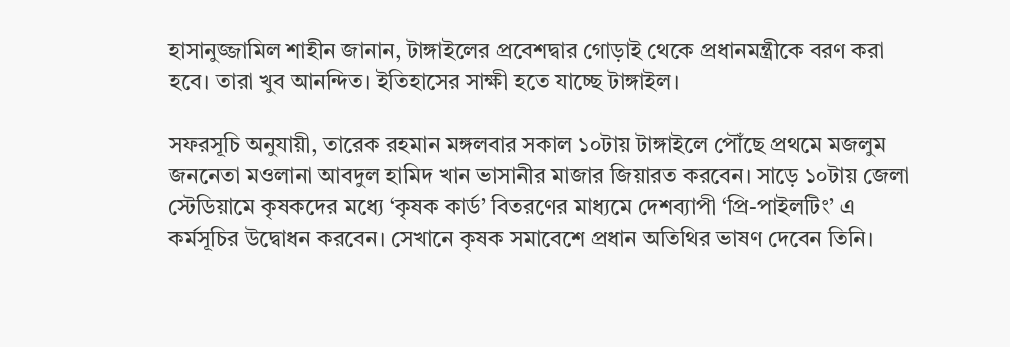হাসানুজ্জামিল শাহীন জানান, টাঙ্গাইলের প্রবেশদ্বার গোড়াই থেকে প্রধানমন্ত্রীকে বরণ করা হবে। তারা খুব আনন্দিত। ইতিহাসের সাক্ষী হতে যাচ্ছে টাঙ্গাইল।

সফরসূচি অনুযায়ী, তারেক রহমান মঙ্গলবার সকাল ১০টায় টাঙ্গাইলে পৌঁছে প্রথমে মজলুম জননেতা মওলানা আবদুল হামিদ খান ভাসানীর মাজার জিয়ারত করবেন। সাড়ে ১০টায় জেলা স্টেডিয়ামে কৃষকদের মধ্যে ‘কৃষক কার্ড’ বিতরণের মাধ্যমে দেশব্যাপী ‘প্রি-পাইলটিং’ এ কর্মসূচির উদ্বোধন করবেন। সেখানে কৃষক সমাবেশে প্রধান অতিথির ভাষণ দেবেন তিনি।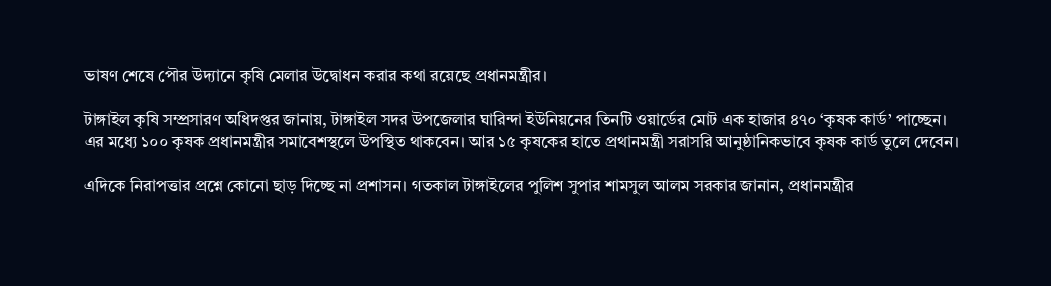ভাষণ শেষে পৌর উদ্যানে কৃষি মেলার উদ্বোধন করার কথা রয়েছে প্রধানমন্ত্রীর।

টাঙ্গাইল কৃষি সম্প্রসারণ অধিদপ্তর জানায়, টাঙ্গাইল সদর উপজেলার ঘারিন্দা ইউনিয়নের তিনটি ওয়ার্ডের মোট এক হাজার ৪৭০ ‘কৃষক কার্ড’ পাচ্ছেন। এর মধ্যে ১০০ কৃষক প্রধানমন্ত্রীর সমাবেশস্থলে উপস্থিত থাকবেন। আর ১৫ কৃষকের হাতে প্রথানমন্ত্রী সরাসরি আনুষ্ঠানিকভাবে কৃষক কার্ড তুলে দেবেন।

এদিকে নিরাপত্তার প্রশ্নে কোনো ছাড় দিচ্ছে না প্রশাসন। গতকাল টাঙ্গাইলের পুলিশ সুপার শামসুল আলম সরকার জানান, প্রধানমন্ত্রীর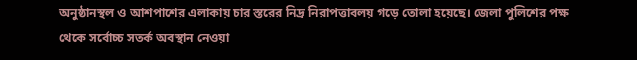অনুষ্ঠানস্থল ও আশপাশের এলাকায় চার স্তরের নিদ্র নিরাপত্তাবলয় গড়ে তোলা হয়েছে। জেলা পুলিশের পক্ষ থেকে সর্বোচ্চ সতর্ক অবস্থান নেওয়া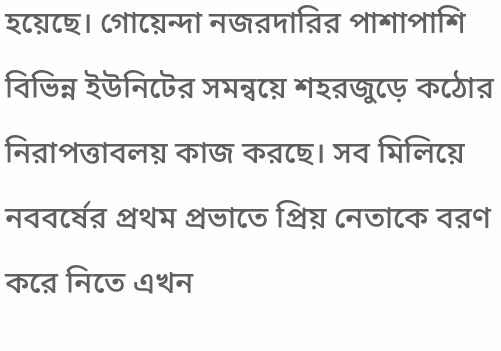হয়েছে। গোয়েন্দা নজরদারির পাশাপাশি বিভিন্ন ইউনিটের সমন্বয়ে শহরজুড়ে কঠোর নিরাপত্তাবলয় কাজ করছে। সব মিলিয়ে নববর্ষের প্রথম প্রভাতে প্রিয় নেতাকে বরণ করে নিতে এখন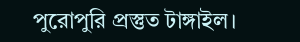পুরোপুরি প্রস্তুত টাঙ্গাইল।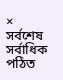×
সর্বশেষ সর্বাধিক পঠিত